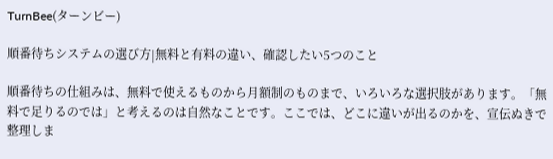TurnBee(ターンビー)

順番待ちシステムの選び方|無料と有料の違い、確認したい5つのこと

順番待ちの仕組みは、無料で使えるものから月額制のものまで、いろいろな選択肢があります。「無料で足りるのでは」と考えるのは自然なことです。ここでは、どこに違いが出るのかを、宣伝ぬきで整理しま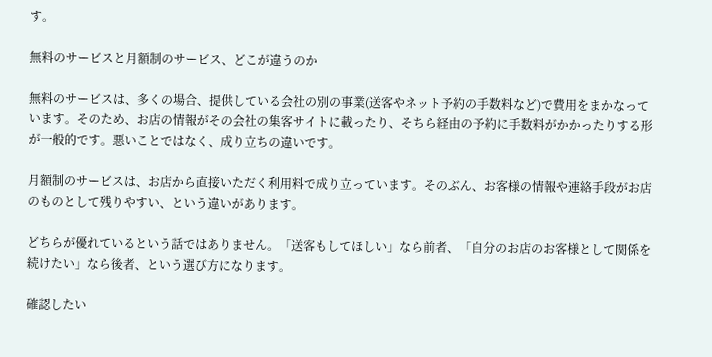す。

無料のサービスと月額制のサービス、どこが違うのか

無料のサービスは、多くの場合、提供している会社の別の事業(送客やネット予約の手数料など)で費用をまかなっています。そのため、お店の情報がその会社の集客サイトに載ったり、そちら経由の予約に手数料がかかったりする形が一般的です。悪いことではなく、成り立ちの違いです。

月額制のサービスは、お店から直接いただく利用料で成り立っています。そのぶん、お客様の情報や連絡手段がお店のものとして残りやすい、という違いがあります。

どちらが優れているという話ではありません。「送客もしてほしい」なら前者、「自分のお店のお客様として関係を続けたい」なら後者、という選び方になります。

確認したい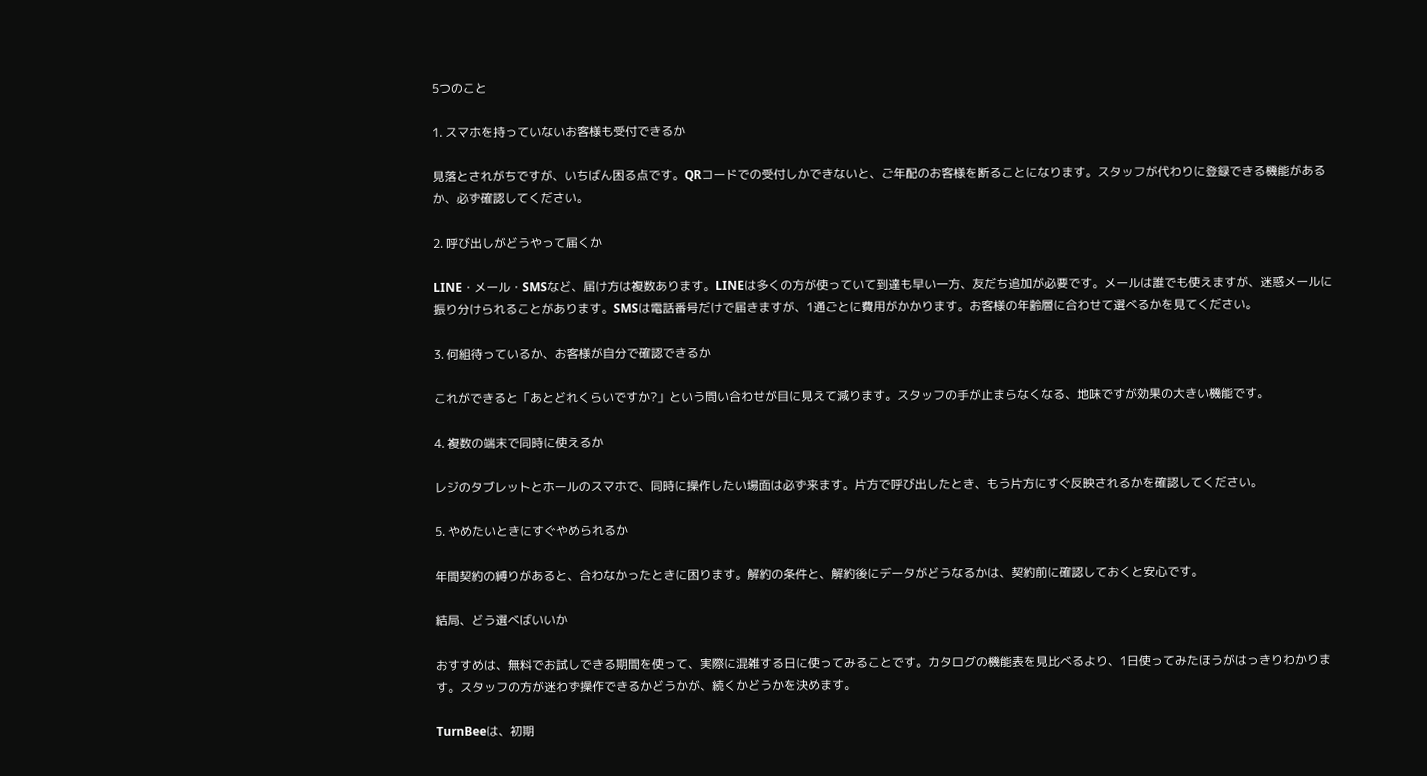5つのこと

1. スマホを持っていないお客様も受付できるか

見落とされがちですが、いちばん困る点です。QRコードでの受付しかできないと、ご年配のお客様を断ることになります。スタッフが代わりに登録できる機能があるか、必ず確認してください。

2. 呼び出しがどうやって届くか

LINE・メール・SMSなど、届け方は複数あります。LINEは多くの方が使っていて到達も早い一方、友だち追加が必要です。メールは誰でも使えますが、迷惑メールに振り分けられることがあります。SMSは電話番号だけで届きますが、1通ごとに費用がかかります。お客様の年齢層に合わせて選べるかを見てください。

3. 何組待っているか、お客様が自分で確認できるか

これができると「あとどれくらいですか?」という問い合わせが目に見えて減ります。スタッフの手が止まらなくなる、地味ですが効果の大きい機能です。

4. 複数の端末で同時に使えるか

レジのタブレットとホールのスマホで、同時に操作したい場面は必ず来ます。片方で呼び出したとき、もう片方にすぐ反映されるかを確認してください。

5. やめたいときにすぐやめられるか

年間契約の縛りがあると、合わなかったときに困ります。解約の条件と、解約後にデータがどうなるかは、契約前に確認しておくと安心です。

結局、どう選べばいいか

おすすめは、無料でお試しできる期間を使って、実際に混雑する日に使ってみることです。カタログの機能表を見比べるより、1日使ってみたほうがはっきりわかります。スタッフの方が迷わず操作できるかどうかが、続くかどうかを決めます。

TurnBeeは、初期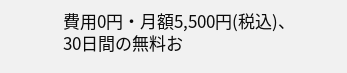費用0円・月額5,500円(税込)、30日間の無料お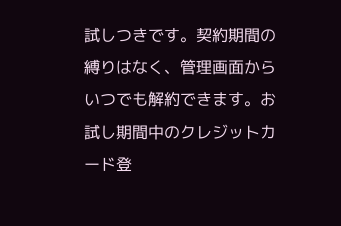試しつきです。契約期間の縛りはなく、管理画面からいつでも解約できます。お試し期間中のクレジットカード登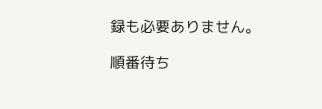録も必要ありません。

順番待ち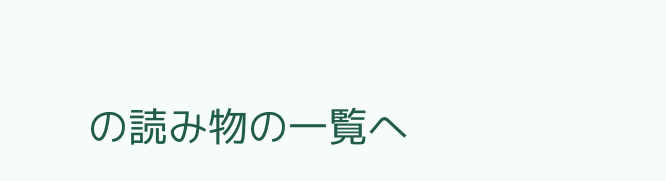の読み物の一覧へ